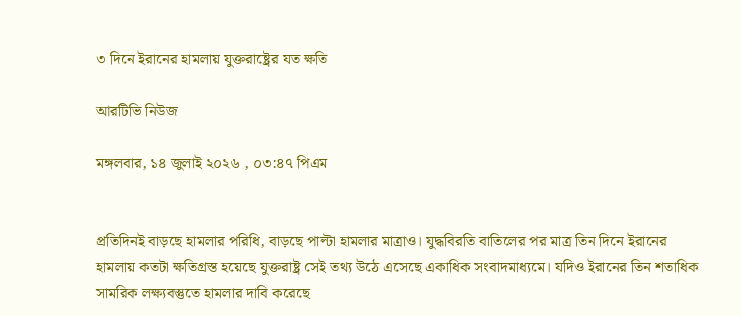৩ দিনে ইরানের হামলায় যুক্তরাষ্ট্রের যত ক্ষতি

আরটিভি নিউজ

মঙ্গলবার, ১৪ জুলাই ২০২৬ , ০৩:৪৭ পিএম


প্রতিদিনই বাড়ছে হামলার পরিধি, বাড়ছে পাল্টা হামলার মাত্রাও। যুদ্ধবিরতি বাতিলের পর মাত্র তিন দিনে ইরানের হামলায় কতটা ক্ষতিগ্রস্ত হয়েছে যুক্তরাষ্ট্র সেই তথ্য উঠে এসেছে একাধিক সংবাদমাধ্যমে। যদিও ইরানের তিন শতাধিক সামরিক লক্ষ্যবস্তুতে হামলার দাবি করেছে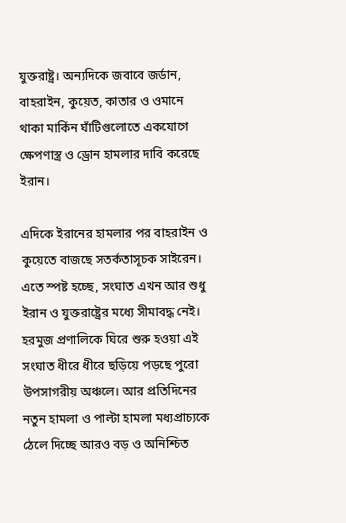যুক্তরাষ্ট্র। অন্যদিকে জবাবে জর্ডান, বাহরাইন, কুয়েত, কাতার ও ওমানে থাকা মার্কিন ঘাঁটিগুলোতে একযোগে ক্ষেপণাস্ত্র ও ড্রোন হামলার দাবি করেছে ইরান।

এদিকে ইরানের হামলার পর বাহরাইন ও কুয়েতে বাজছে সতর্কতাসূচক সাইরেন। এতে স্পষ্ট হচ্ছে, সংঘাত এখন আর শুধু ইরান ও যুক্তরাষ্ট্রের মধ্যে সীমাবদ্ধ নেই। হরমুজ প্রণালিকে ঘিরে শুরু হওয়া এই সংঘাত ধীরে ধীরে ছড়িয়ে পড়ছে পুরো উপসাগরীয় অঞ্চলে। আর প্রতিদিনের নতুন হামলা ও পাল্টা হামলা মধ্যপ্রাচ্যকে ঠেলে দিচ্ছে আরও বড় ও অনিশ্চিত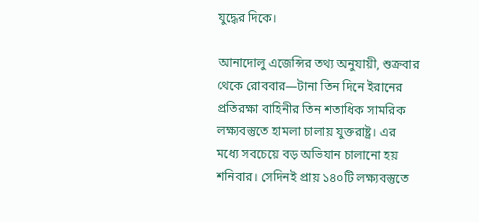যুদ্ধের দিকে।

আনাদোলু এজেন্সির তথ্য অনুযায়ী, শুক্রবার থেকে রোববার—টানা তিন দিনে ইরানের প্রতিরক্ষা বাহিনীর তিন শতাধিক সামরিক লক্ষ্যবস্তুতে হামলা চালায় যুক্তরাষ্ট্র। এর মধ্যে সবচেয়ে বড় অভিযান চালানো হয় শনিবার। সেদিনই প্রায় ১৪০টি লক্ষ্যবস্তুতে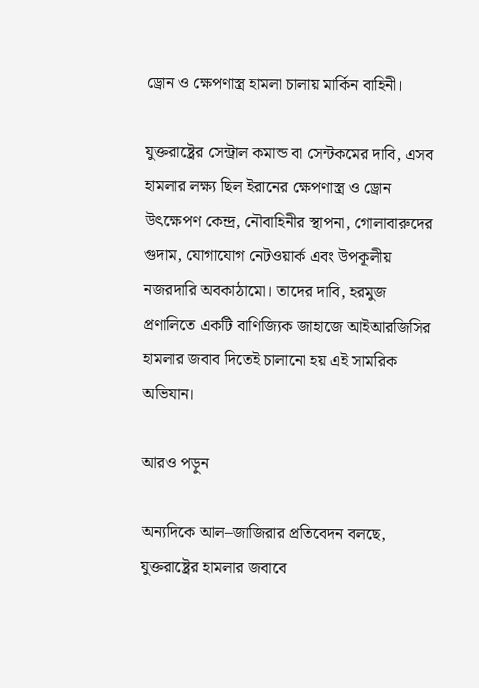ড্রোন ও ক্ষেপণাস্ত্র হামলা চালায় মার্কিন বাহিনী।

যুক্তরাষ্ট্রের সেন্ট্রাল কমান্ড বা সেন্টকমের দাবি, এসব হামলার লক্ষ্য ছিল ইরানের ক্ষেপণাস্ত্র ও ড্রোন উৎক্ষেপণ কেন্দ্র, নৌবাহিনীর স্থাপনা, গোলাবারুদের গুদাম, যোগাযোগ নেটওয়ার্ক এবং উপকূলীয় নজরদারি অবকাঠামো। তাদের দাবি, হরমুজ প্রণালিতে একটি বাণিজ্যিক জাহাজে আইআরজিসির হামলার জবাব দিতেই চালানো হয় এই সামরিক অভিযান।

আরও পড়ুন

অন্যদিকে আল–জাজিরার প্রতিবেদন বলছে, যুক্তরাষ্ট্রের হামলার জবাবে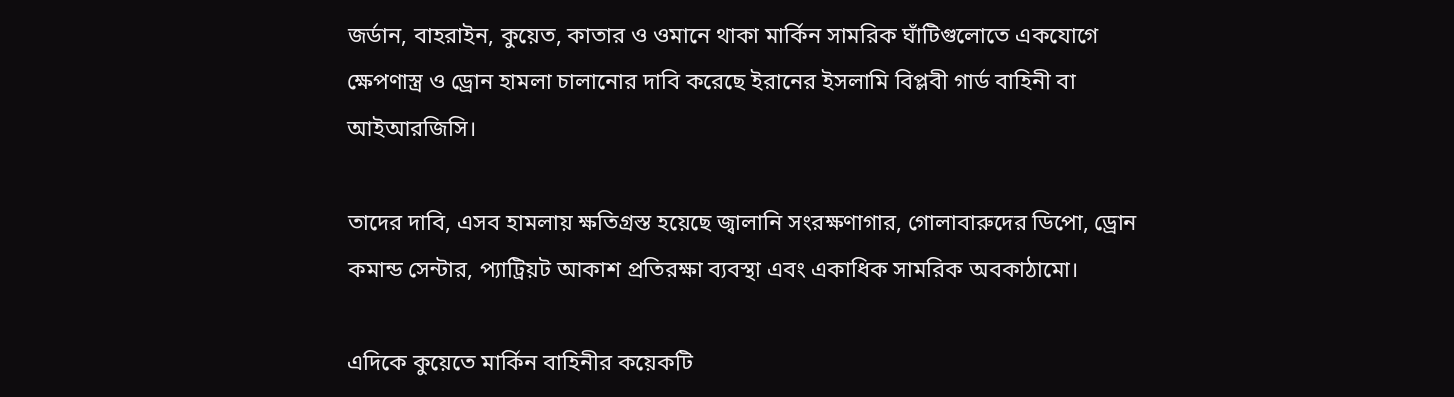জর্ডান, বাহরাইন, কুয়েত, কাতার ও ওমানে থাকা মার্কিন সামরিক ঘাঁটিগুলোতে একযোগে ক্ষেপণাস্ত্র ও ড্রোন হামলা চালানোর দাবি করেছে ইরানের ইসলামি বিপ্লবী গার্ড বাহিনী বা আইআরজিসি।

তাদের দাবি, এসব হামলায় ক্ষতিগ্রস্ত হয়েছে জ্বালানি সংরক্ষণাগার, গোলাবারুদের ডিপো, ড্রোন কমান্ড সেন্টার, প্যাট্রিয়ট আকাশ প্রতিরক্ষা ব্যবস্থা এবং একাধিক সামরিক অবকাঠামো।

এদিকে কুয়েতে মার্কিন বাহিনীর কয়েকটি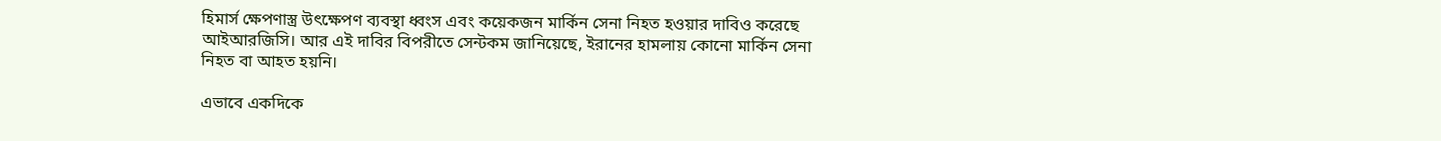হিমার্স ক্ষেপণাস্ত্র উৎক্ষেপণ ব্যবস্থা ধ্বংস এবং কয়েকজন মার্কিন সেনা নিহত হওয়ার দাবিও করেছে আইআরজিসি। আর এই দাবির বিপরীতে সেন্টকম জানিয়েছে, ইরানের হামলায় কোনো মার্কিন সেনা নিহত বা আহত হয়নি।

এভাবে একদিকে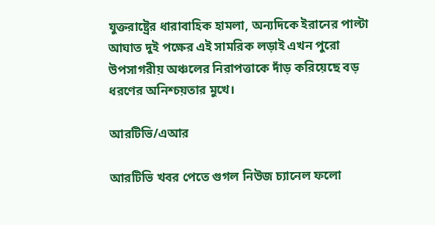যুক্তরাষ্ট্রের ধারাবাহিক হামলা, অন্যদিকে ইরানের পাল্টা আঘাত দুই পক্ষের এই সামরিক লড়াই এখন পুরো উপসাগরীয় অঞ্চলের নিরাপত্তাকে দাঁড় করিয়েছে বড় ধরণের অনিশ্চয়তার মুখে।

আরটিভি/এআর

আরটিভি খবর পেতে গুগল নিউজ চ্যানেল ফলো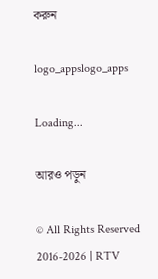করুন

logo_appslogo_apps

Loading...

আরও পড়ুন

© All Rights Reserved 2016-2026 | RTV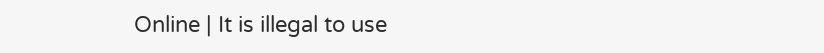Online | It is illegal to use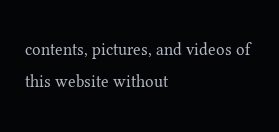contents, pictures, and videos of this website without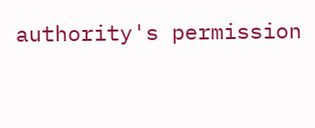authority's permission